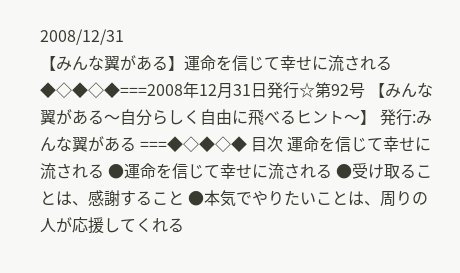2008/12/31
【みんな翼がある】運命を信じて幸せに流される
◆◇◆◇◆===2008年12月31日発行☆第92号 【みんな翼がある〜自分らしく自由に飛べるヒント〜】 発行:みんな翼がある ===◆◇◆◇◆ 目次 運命を信じて幸せに流される ●運命を信じて幸せに流される ●受け取ることは、感謝すること ●本気でやりたいことは、周りの人が応援してくれる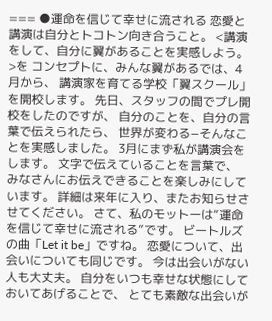=== ●運命を信じて幸せに流される 恋愛と講演は自分とトコトン向き合うこと。 <講演をして、自分に翼があることを実感しよう。>を コンセプトに、みんな翼があるでは、4月から、 講演家を育てる学校「翼スクール」を開校します。 先日、スタッフの間でプレ開校をしたのですが、 自分のことを、自分の言葉で伝えられたら、 世界が変わる−そんなことを実感しました。 3月にまず私が講演会をします。 文字で伝えていることを言葉で、 みなさんにお伝えできることを楽しみにしています。 詳細は来年に入り、またお知らせさせてください。 さて、私のモットーは“運命を信じて幸せに流される”です。 ビートルズの曲「Let it be」ですね。 恋愛について、出会いについても同じです。 今は出会いがない人も大丈夫。 自分をいつも幸せな状態にしておいてあげることで、 とても素敵な出会いが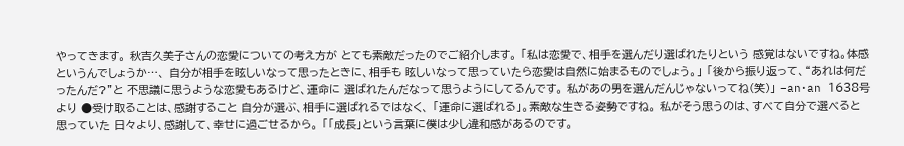やってきます。 秋吉久美子さんの恋愛についての考え方が とても素敵だったのでご紹介します。 「私は恋愛で、相手を選んだり選ばれたりという 感覚はないですね。体感というんでしょうか…、 自分が相手を眩しいなって思ったときに、相手も 眩しいなって思っていたら恋愛は自然に始まるものでしょう。」 「後から振り返って、“あれは何だったんだ?”と 不思議に思うような恋愛もあるけど、運命に 選ばれたんだなって思うようにしてるんです。 私があの男を選んだんじゃないってね(笑)」 −an・an 1638号より ●受け取ることは、感謝すること 自分が選ぶ、相手に選ばれるではなく、 「運命に選ばれる」。素敵な生きる姿勢ですね。 私がそう思うのは、すべて自分で選べると思っていた 日々より、感謝して、幸せに過ごせるから。 「「成長」という言葉に僕は少し違和感があるのです。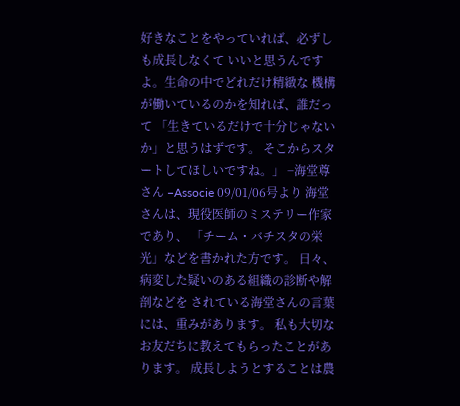好きなことをやっていれば、必ずしも成長しなくて いいと思うんですよ。生命の中でどれだけ精緻な 機構が働いているのかを知れば、誰だって 「生きているだけで十分じゃないか」と思うはずです。 そこからスタートしてほしいですね。」 −海堂尊さん −Associe 09/01/06号より 海堂さんは、現役医師のミステリー作家であり、 「チーム・バチスタの栄光」などを書かれた方です。 日々、病変した疑いのある組織の診断や解剖などを されている海堂さんの言葉には、重みがあります。 私も大切なお友だちに教えてもらったことがあります。 成長しようとすることは農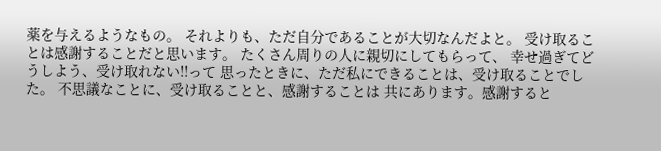薬を与えるようなもの。 それよりも、ただ自分であることが大切なんだよと。 受け取ることは感謝することだと思います。 たくさん周りの人に親切にしてもらって、 幸せ過ぎてどうしよう、受け取れない!!って 思ったときに、ただ私にできることは、受け取ることでした。 不思議なことに、受け取ることと、感謝することは 共にあります。感謝すると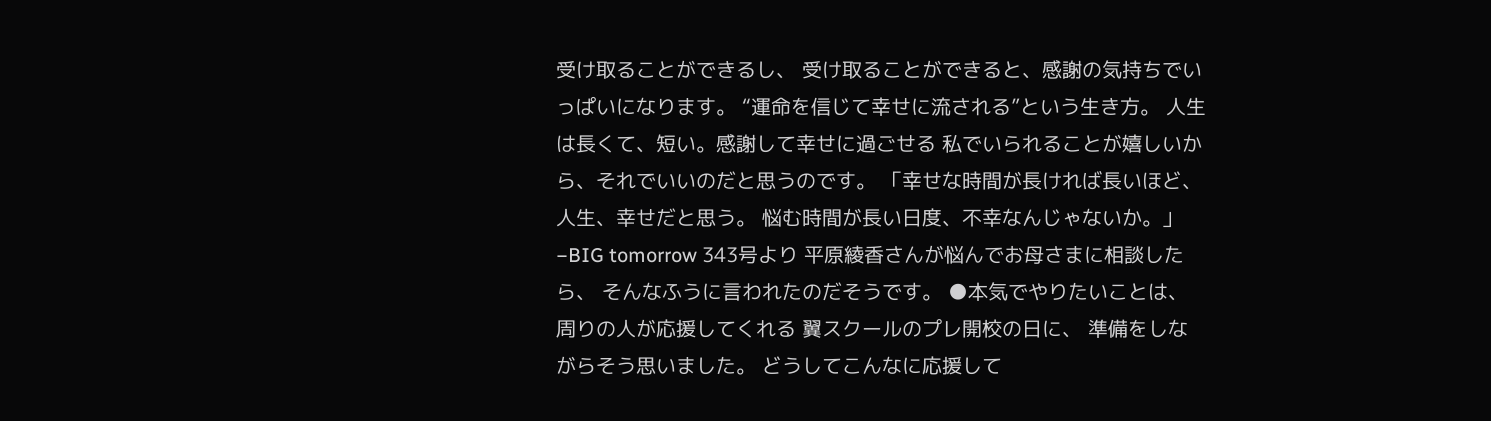受け取ることができるし、 受け取ることができると、感謝の気持ちでいっぱいになります。 “運命を信じて幸せに流される”という生き方。 人生は長くて、短い。感謝して幸せに過ごせる 私でいられることが嬉しいから、それでいいのだと思うのです。 「幸せな時間が長ければ長いほど、人生、幸せだと思う。 悩む時間が長い日度、不幸なんじゃないか。」 −BIG tomorrow 343号より 平原綾香さんが悩んでお母さまに相談したら、 そんなふうに言われたのだそうです。 ●本気でやりたいことは、周りの人が応援してくれる 翼スクールのプレ開校の日に、 準備をしながらそう思いました。 どうしてこんなに応援して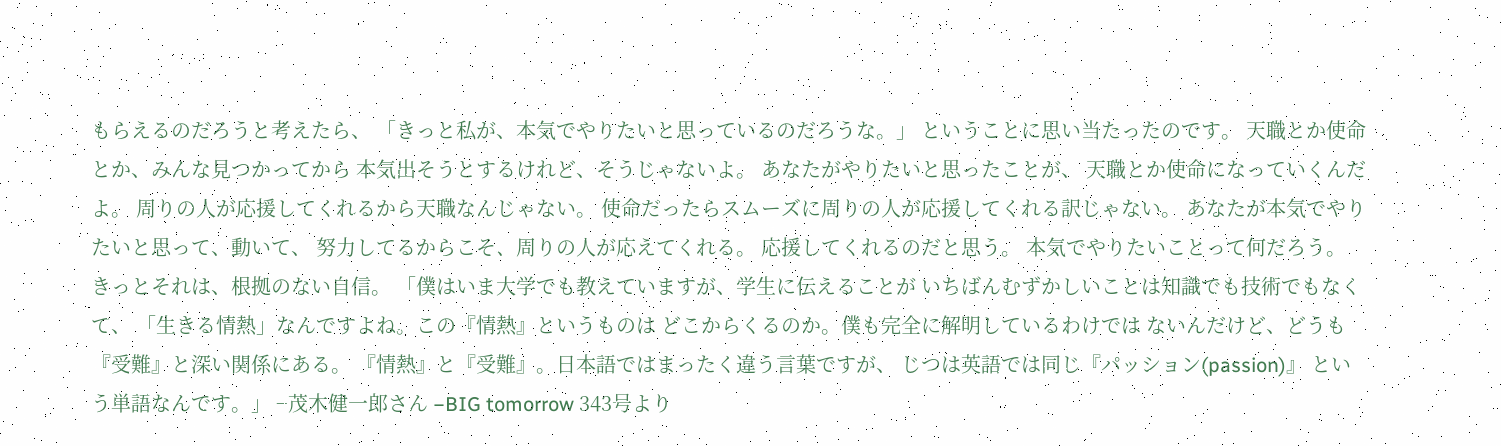もらえるのだろうと考えたら、 「きっと私が、本気でやりたいと思っているのだろうな。」 ということに思い当たったのです。 天職とか使命とか、みんな見つかってから 本気出そうとするけれど、そうじゃないよ。 あなたがやりたいと思ったことが、 天職とか使命になっていくんだよ。 周りの人が応援してくれるから天職なんじゃない。 使命だったらスムーズに周りの人が応援してくれる訳じゃない。 あなたが本気でやりたいと思って、動いて、 努力してるからこそ、周りの人が応えてくれる。 応援してくれるのだと思う。 本気でやりたいことって何だろう。 きっとそれは、根拠のない自信。 「僕はいま大学でも教えていますが、学生に伝えることが いちばんむずかしいことは知識でも技術でもなくて、 「生きる情熱」なんですよね。この『情熱』というものは どこからくるのか。僕も完全に解明しているわけでは ないんだけど、どうも『受難』と深い関係にある。 『情熱』と『受難』。日本語ではまったく違う言葉ですが、 じつは英語では同じ『パッション(passion)』 という単語なんです。」 −茂木健一郎さん −BIG tomorrow 343号より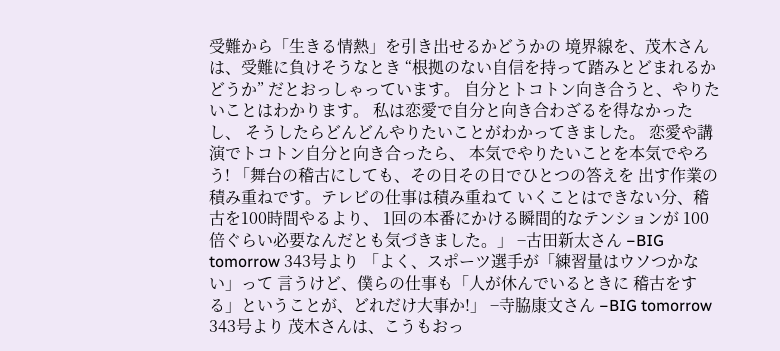受難から「生きる情熱」を引き出せるかどうかの 境界線を、茂木さんは、受難に負けそうなとき “根拠のない自信を持って踏みとどまれるかどうか” だとおっしゃっています。 自分とトコトン向き合うと、やりたいことはわかります。 私は恋愛で自分と向き合わざるを得なかったし、 そうしたらどんどんやりたいことがわかってきました。 恋愛や講演でトコトン自分と向き合ったら、 本気でやりたいことを本気でやろう! 「舞台の稽古にしても、その日その日でひとつの答えを 出す作業の積み重ねです。テレビの仕事は積み重ねて いくことはできない分、稽古を100時間やるより、 1回の本番にかける瞬間的なテンションが 100倍ぐらい必要なんだとも気づきました。」 −古田新太さん −BIG tomorrow 343号より 「よく、スポーツ選手が「練習量はウソつかない」って 言うけど、僕らの仕事も「人が休んでいるときに 稽古をする」ということが、どれだけ大事か!」 −寺脇康文さん −BIG tomorrow 343号より 茂木さんは、こうもおっ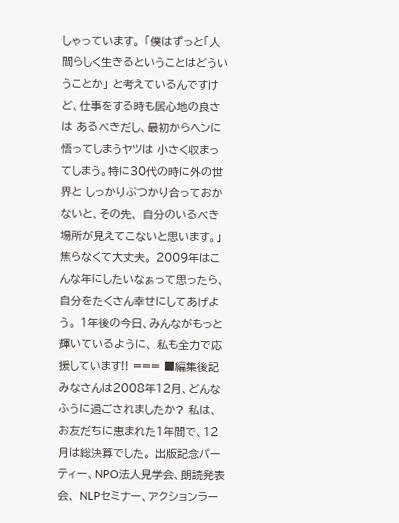しゃっています。 「僕はずっと「人間らしく生きるということはどういうことか」 と考えているんですけど、仕事をする時も居心地の良さは あるべきだし、最初からヘンに悟ってしまうヤツは 小さく収まってしまう。特に30代の時に外の世界と しっかりぶつかり合っておかないと、その先、 自分のいるべき場所が見えてこないと思います。」 焦らなくて大丈夫。 2009年はこんな年にしたいなぁって思ったら、 自分をたくさん幸せにしてあげよう。 1年後の今日、みんながもっと輝いているように、 私も全力で応援しています!! === ■編集後記 みなさんは2008年12月、どんなふうに過ごされましたか? 私は、お友だちに恵まれた1年間で、12月は総決算でした。 出版記念パーティー、NPO法人見学会、朗読発表会、 NLPセミナー、アクションラー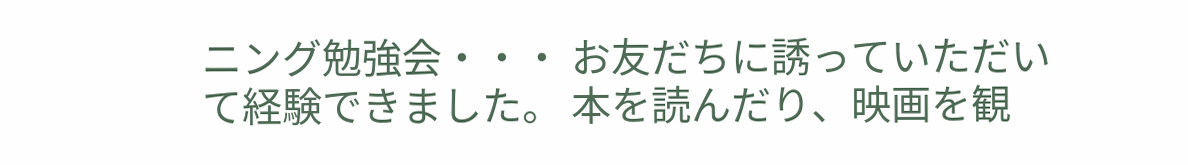ニング勉強会・・・ お友だちに誘っていただいて経験できました。 本を読んだり、映画を観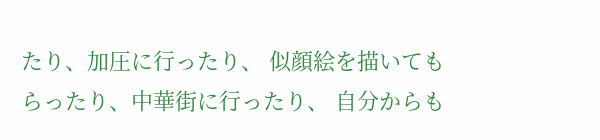たり、加圧に行ったり、 似顔絵を描いてもらったり、中華街に行ったり、 自分からも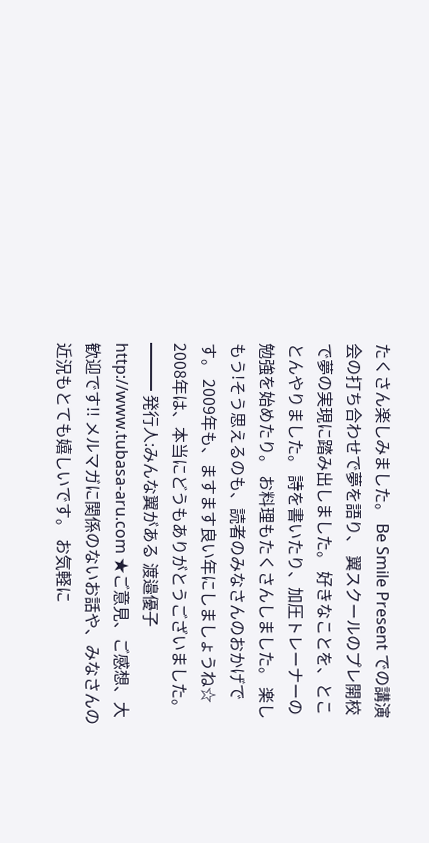たくさん楽しみました。 Be Smile Present での講演会の打ち合わせで夢を語り、 翼スクールのプレ開校で夢の実現に踏み出しました。 好きなことを、とことんやりました。 詩を書いたり、加圧トレーナーの勉強を始めたり。 お料理もたくさんしました。 楽しもう!そう思えるのも、読者のみなさんのおかげです。 2009年も、ますます良い年にしましょうね☆ 2008年は、本当にどうもありがとうございました。 ━━━ 発行人:みんな翼がある 渡邉優子 http://www.tubasa-aru.com ★ご意見、ご感想、大歓迎です!! メルマガに関係のないお話や、みなさんの近況もとても嬉しいです。 お気軽に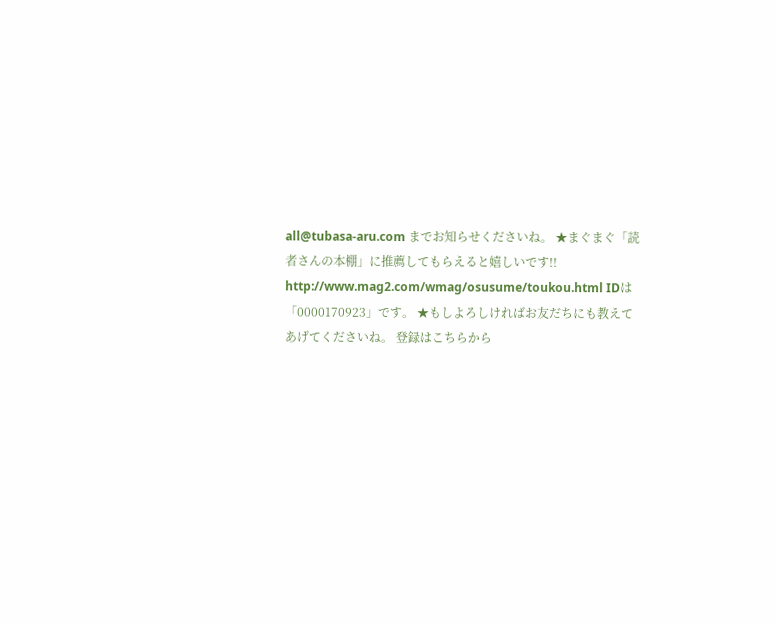all@tubasa-aru.com までお知らせくださいね。 ★まぐまぐ「読者さんの本棚」に推薦してもらえると嬉しいです!! http://www.mag2.com/wmag/osusume/toukou.html IDは「0000170923」です。 ★もしよろしければお友だちにも教えてあげてくださいね。 登録はこちらから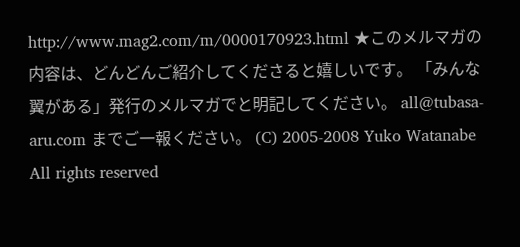http://www.mag2.com/m/0000170923.html ★このメルマガの内容は、どんどんご紹介してくださると嬉しいです。 「みんな翼がある」発行のメルマガでと明記してください。 all@tubasa-aru.com までご一報ください。 (C) 2005-2008 Yuko Watanabe All rights reserved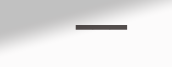━━━